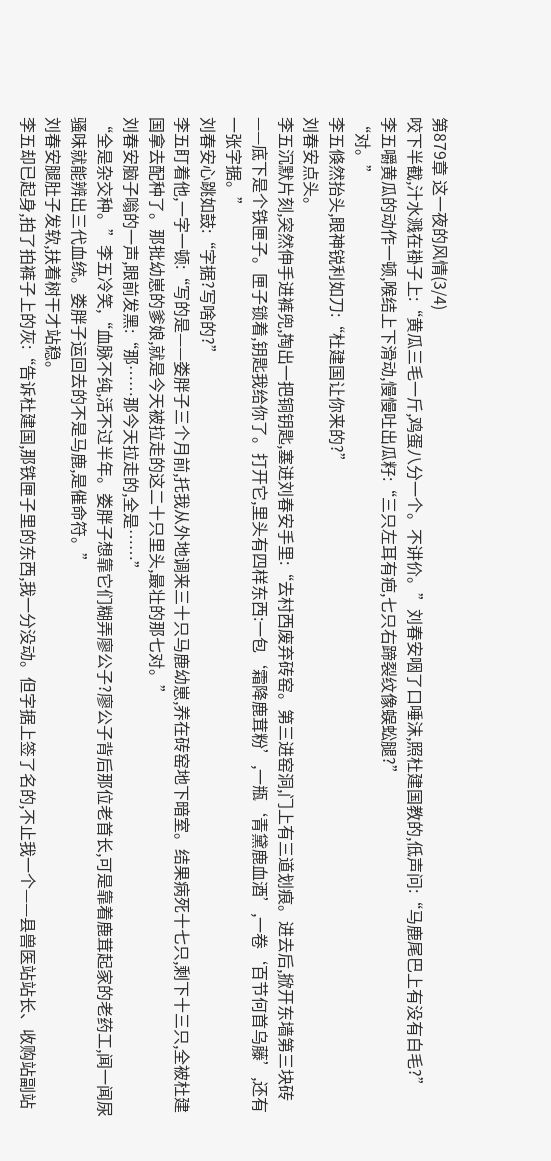第879章 这一夜的风情(3/4)
咬下半截,汁水溅在褂子上:“黄瓜三毛一斤,鸡蛋八分一个。不讲价。”刘春安咽了口唾沫,照杜建国教的,低声问:“马鹿尾巴上有没有白毛?”
李五嚼黄瓜的动作一顿,喉结上下滑动,慢慢吐出瓜籽:“三只左耳有疤,七只右蹄裂纹像蜈蚣腿?”
“对。”
李五倏然抬头,眼神锐利如刀:“杜建国让你来的?”
刘春安点头。
李五沉默片刻,突然伸手进裤兜,掏出一把铜钥匙,塞进刘春安手里:“去村西废弃砖窑。第三进窑洞,门上有三道划痕。进去后,掀开东墙第三块砖——底下是个铁匣子。匣子锁着,钥匙我给你了。打开它,里头有四样东西:一包‘霜降鹿茸粉’,一瓶‘青黛鹿血酒’,一卷‘百节何首乌藤’,还有一张字据。”
刘春安心跳如鼓:“字据?写啥的?”
李五盯着他,一字一顿:“写的是——娄胖子三个月前,托我从外地调来三十只马鹿幼崽,养在砖窑地下暗室。结果病死十七只,剩下十三只,全被杜建国拿去配种了。那批幼崽的爹娘,就是今天被拉走的这二十只里头,最壮的那七对。”
刘春安脑子嗡的一声,眼前发黑:“那……那今天拉走的,全是……”
“全是杂交种。”李五冷笑,“血脉不纯,活不过半年。娄胖子想靠它们糊弄廖公子?廖公子背后那位老首长,可是靠着鹿茸起家的老药工,闻一闻尿骚味就能辨出三代血统。娄胖子运回去的不是马鹿,是催命符。”
刘春安腿肚子发软,扶着树干才站稳。
李五却已起身,拍了拍裤子上的灰:“告诉杜建国,那铁匣子里的东西,我一分没动。但字据上签了名的,不止我一个——县兽医站站长、收购站副站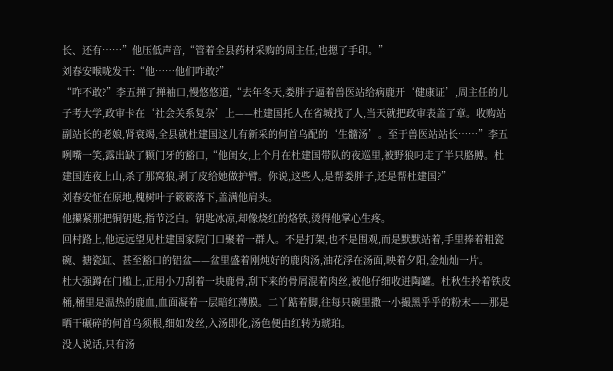长、还有……”他压低声音,“管着全县药材采购的周主任,也摁了手印。”
刘春安喉咙发干:“他……他们咋敢?”
“咋不敢?”李五掸了掸袖口,慢悠悠道,“去年冬天,娄胖子逼着兽医站给病鹿开‘健康证’,周主任的儿子考大学,政审卡在‘社会关系复杂’上——杜建国托人在省城找了人,当天就把政审表盖了章。收购站副站长的老娘,肾衰竭,全县就杜建国这儿有新采的何首乌配的‘生髓汤’。至于兽医站站长……”李五咧嘴一笑,露出缺了颗门牙的豁口,“他闺女,上个月在杜建国带队的夜巡里,被野狼叼走了半只胳膊。杜建国连夜上山,杀了那窝狼,剥了皮给她做护臂。你说,这些人,是帮娄胖子,还是帮杜建国?”
刘春安怔在原地,槐树叶子簌簌落下,盖满他肩头。
他攥紧那把铜钥匙,指节泛白。钥匙冰凉,却像烧红的烙铁,烫得他掌心生疼。
回村路上,他远远望见杜建国家院门口聚着一群人。不是打架,也不是围观,而是默默站着,手里捧着粗瓷碗、搪瓷缸、甚至豁口的铝盆——盆里盛着刚炖好的鹿肉汤,油花浮在汤面,映着夕阳,金灿灿一片。
杜大强蹲在门槛上,正用小刀刮着一块鹿骨,刮下来的骨屑混着肉丝,被他仔细收进陶罐。杜秋生拎着铁皮桶,桶里是温热的鹿血,血面凝着一层暗红薄膜。二丫踮着脚,往每只碗里撒一小撮黑乎乎的粉末——那是晒干碾碎的何首乌须根,细如发丝,入汤即化,汤色便由红转为琥珀。
没人说话,只有汤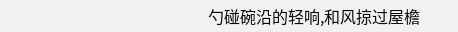勺碰碗沿的轻响,和风掠过屋檐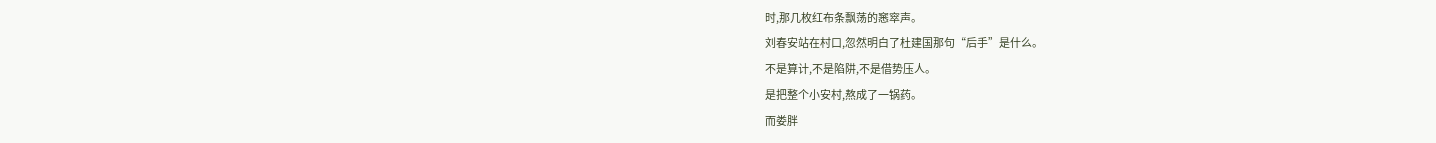时,那几枚红布条飘荡的窸窣声。
刘春安站在村口,忽然明白了杜建国那句“后手”是什么。
不是算计,不是陷阱,不是借势压人。
是把整个小安村,熬成了一锅药。
而娄胖